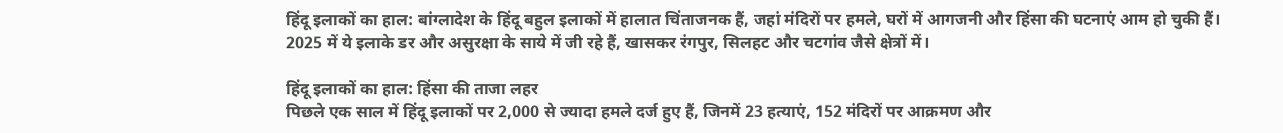हिंदू इलाकों का हाल: बांग्लादेश के हिंदू बहुल इलाकों में हालात चिंताजनक हैं, जहां मंदिरों पर हमले, घरों में आगजनी और हिंसा की घटनाएं आम हो चुकी हैं। 2025 में ये इलाके डर और असुरक्षा के साये में जी रहे हैं, खासकर रंगपुर, सिलहट और चटगांव जैसे क्षेत्रों में।

हिंदू इलाकों का हाल: हिंसा की ताजा लहर
पिछले एक साल में हिंदू इलाकों पर 2,000 से ज्यादा हमले दर्ज हुए हैं, जिनमें 23 हत्याएं, 152 मंदिरों पर आक्रमण और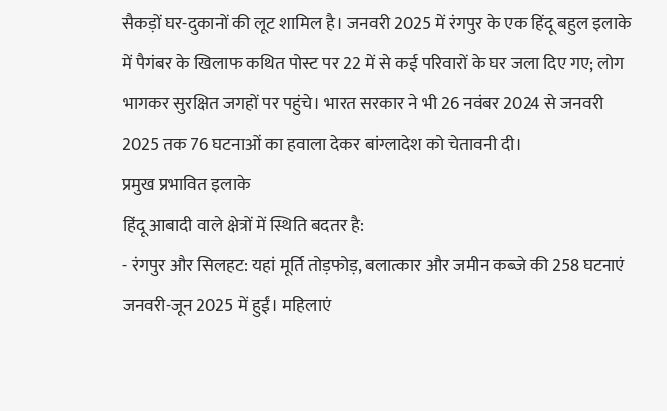सैकड़ों घर-दुकानों की लूट शामिल है। जनवरी 2025 में रंगपुर के एक हिंदू बहुल इलाके में पैगंबर के खिलाफ कथित पोस्ट पर 22 में से कई परिवारों के घर जला दिए गए; लोग भागकर सुरक्षित जगहों पर पहुंचे। भारत सरकार ने भी 26 नवंबर 2024 से जनवरी 2025 तक 76 घटनाओं का हवाला देकर बांग्लादेश को चेतावनी दी।
प्रमुख प्रभावित इलाके
हिंदू आबादी वाले क्षेत्रों में स्थिति बदतर है:
- रंगपुर और सिलहट: यहां मूर्ति तोड़फोड़, बलात्कार और जमीन कब्जे की 258 घटनाएं जनवरी-जून 2025 में हुईं। महिलाएं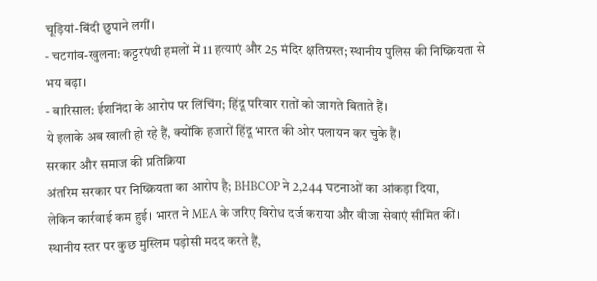चूड़ियां-बिंदी छुपाने लगीं।
- चटगांव-खुलना: कट्टरपंथी हमलों में 11 हत्याएं और 25 मंदिर क्षतिग्रस्त; स्थानीय पुलिस की निष्क्रियता से भय बढ़ा।
- बारिसाल: ईशनिंदा के आरोप पर लिंचिंग; हिंदू परिवार रातों को जागते बिताते हैं।
ये इलाके अब खाली हो रहे हैं, क्योंकि हजारों हिंदू भारत की ओर पलायन कर चुके हैं।
सरकार और समाज की प्रतिक्रिया
अंतरिम सरकार पर निष्क्रियता का आरोप है; BHBCOP ने 2,244 घटनाओं का आंकड़ा दिया,
लेकिन कार्रवाई कम हुई। भारत ने MEA के जरिए विरोध दर्ज कराया और वीजा सेवाएं सीमित कीं।
स्थानीय स्तर पर कुछ मुस्लिम पड़ोसी मदद करते हैं,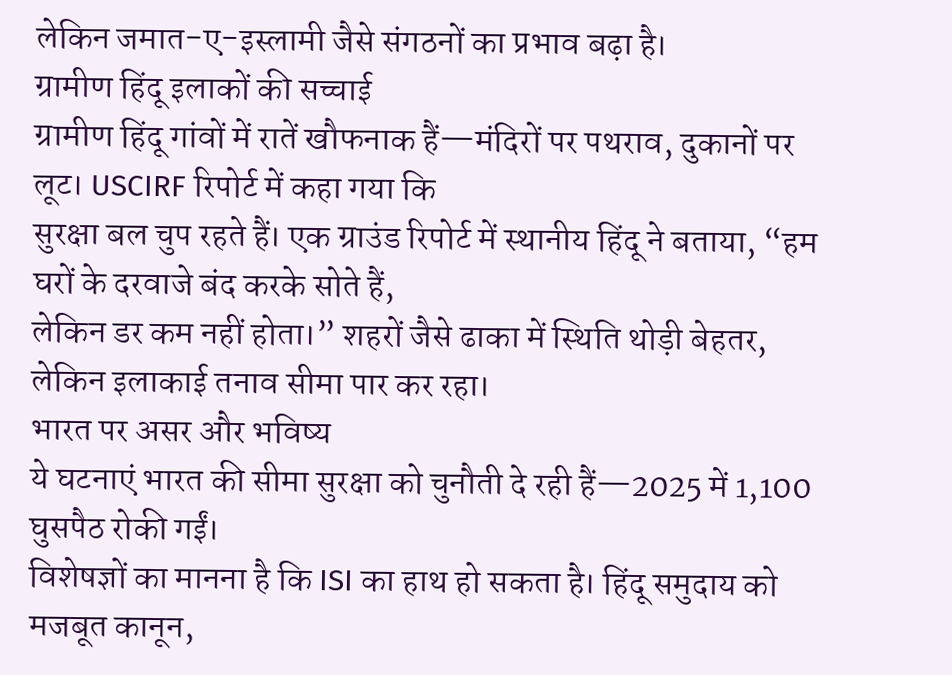लेकिन जमात-ए-इस्लामी जैसे संगठनों का प्रभाव बढ़ा है।
ग्रामीण हिंदू इलाकों की सच्चाई
ग्रामीण हिंदू गांवों में रातें खौफनाक हैं—मंदिरों पर पथराव, दुकानों पर लूट। USCIRF रिपोर्ट में कहा गया कि
सुरक्षा बल चुप रहते हैं। एक ग्राउंड रिपोर्ट में स्थानीय हिंदू ने बताया, “हम घरों के दरवाजे बंद करके सोते हैं,
लेकिन डर कम नहीं होता।” शहरों जैसे ढाका में स्थिति थोड़ी बेहतर, लेकिन इलाकाई तनाव सीमा पार कर रहा।
भारत पर असर और भविष्य
ये घटनाएं भारत की सीमा सुरक्षा को चुनौती दे रही हैं—2025 में 1,100 घुसपैठ रोकी गईं।
विशेषज्ञों का मानना है कि ISI का हाथ हो सकता है। हिंदू समुदाय को मजबूत कानून,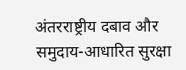अंतरराष्ट्रीय दबाव और समुदाय-आधारित सुरक्षा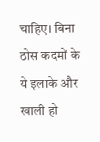चाहिए। बिना ठोस कदमों के ये इलाके और खाली हो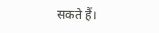सकते हैं।